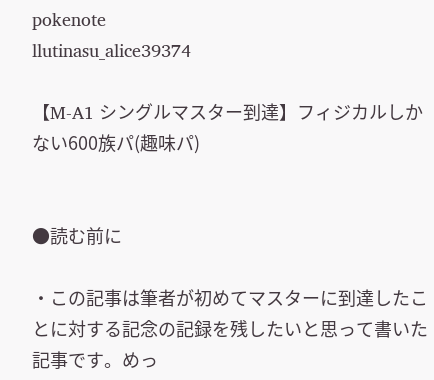pokenote
llutinasu_alice39374

【M-A1 シングルマスター到達】フィジカルしかない600族パ(趣味パ)


●読む前に

・この記事は筆者が初めてマスターに到達したことに対する記念の記録を残したいと思って書いた記事です。めっ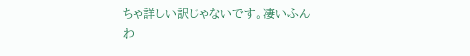ちゃ詳しい訳じゃないです。凄いふんわ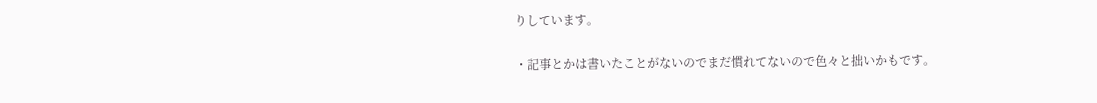りしています。

・記事とかは書いたことがないのでまだ慣れてないので色々と拙いかもです。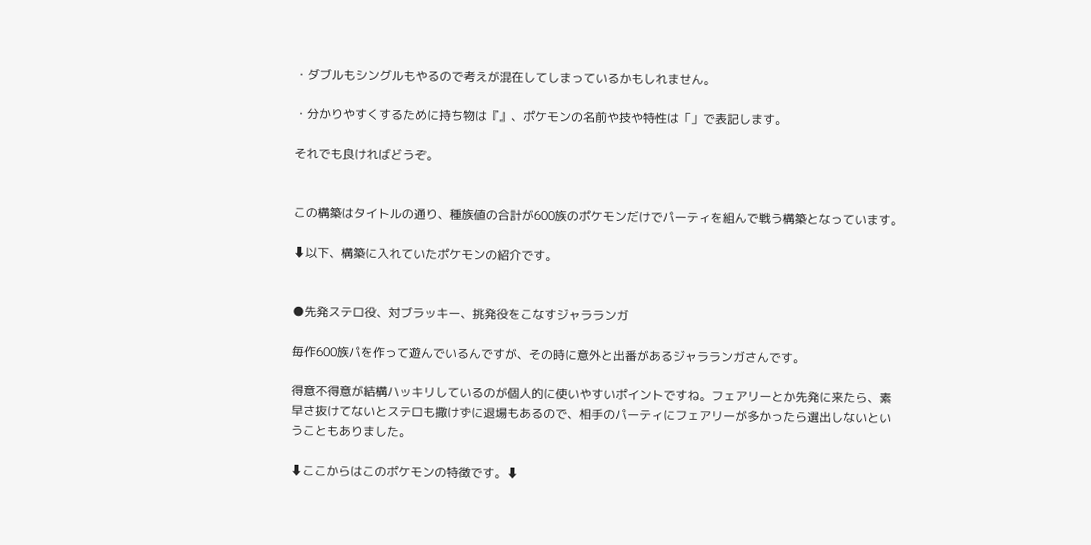・ダブルもシングルもやるので考えが混在してしまっているかもしれません。

・分かりやすくするために持ち物は『』、ポケモンの名前や技や特性は「」で表記します。

それでも良ければどうぞ。


この構築はタイトルの通り、種族値の合計が600族のポケモンだけでパーティを組んで戦う構築となっています。

⬇以下、構築に入れていたポケモンの紹介です。


●先発ステロ役、対ブラッキー、挑発役をこなすジャラランガ

毎作600族パを作って遊んでいるんですが、その時に意外と出番があるジャラランガさんです。

得意不得意が結構ハッキリしているのが個人的に使いやすいポイントですね。フェアリーとか先発に来たら、素早さ抜けてないとステロも撒けずに退場もあるので、相手のパーティにフェアリーが多かったら選出しないということもありました。

⬇ここからはこのポケモンの特徴です。⬇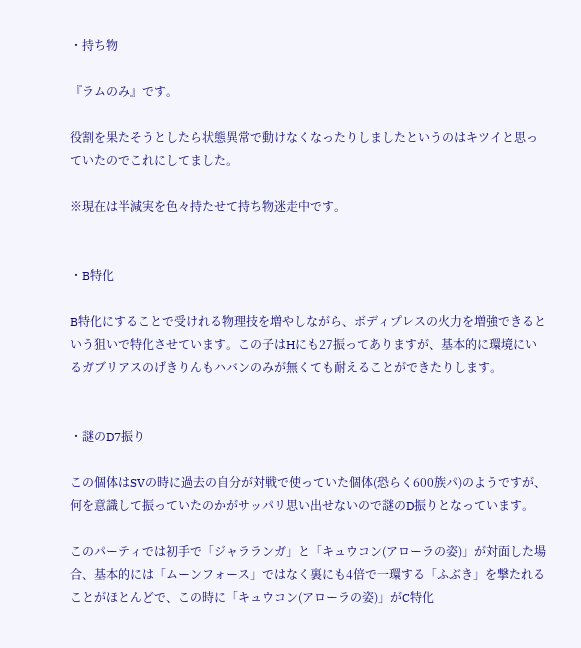・持ち物

『ラムのみ』です。

役割を果たそうとしたら状態異常で動けなくなったりしましたというのはキツイと思っていたのでこれにしてました。

※現在は半減実を色々持たせて持ち物迷走中です。


・B特化

B特化にすることで受けれる物理技を増やしながら、ボディプレスの火力を増強できるという狙いで特化させています。この子はHにも27振ってありますが、基本的に環境にいるガブリアスのげきりんもハバンのみが無くても耐えることができたりします。


・謎のD7振り

この個体はSVの時に過去の自分が対戦で使っていた個体(恐らく600族パ)のようですが、何を意識して振っていたのかがサッパリ思い出せないので謎のD振りとなっています。

このパーティでは初手で「ジャラランガ」と「キュウコン(アローラの姿)」が対面した場合、基本的には「ムーンフォース」ではなく裏にも4倍で一環する「ふぶき」を撃たれることがほとんどで、この時に「キュウコン(アローラの姿)」がC特化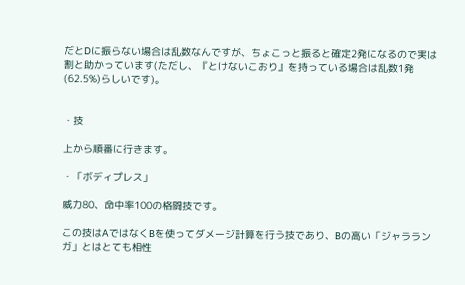だとDに振らない場合は乱数なんですが、ちょこっと振ると確定2発になるので実は割と助かっています(ただし、『とけないこおり』を持っている場合は乱数1発(62.5%)らしいです)。


・技

上から順番に行きます。

・「ボディプレス」

威力80、命中率100の格闘技です。

この技はAではなくBを使ってダメージ計算を行う技であり、Bの高い「ジャラランガ」とはとても相性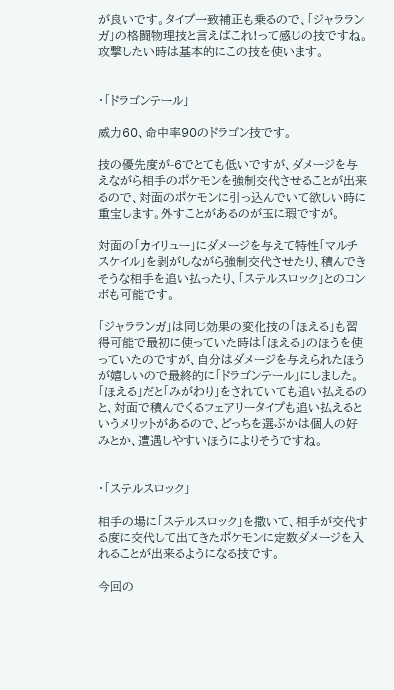が良いです。タイプ一致補正も乗るので、「ジャラランガ」の格闘物理技と言えばこれ!って感じの技ですね。攻撃したい時は基本的にこの技を使います。


・「ドラゴンテール」

威力60、命中率90のドラゴン技です。

技の優先度が-6でとても低いですが、ダメージを与えながら相手のポケモンを強制交代させることが出来るので、対面のポケモンに引っ込んでいて欲しい時に重宝します。外すことがあるのが玉に瑕ですが。

対面の「カイリュー」にダメージを与えて特性「マルチスケイル」を剥がしながら強制交代させたり、積んできそうな相手を追い払ったり、「ステルスロック」とのコンボも可能です。

「ジャラランガ」は同じ効果の変化技の「ほえる」も習得可能で最初に使っていた時は「ほえる」のほうを使っていたのですが、自分はダメージを与えられたほうが嬉しいので最終的に「ドラゴンテール」にしました。「ほえる」だと「みがわり」をされていても追い払えるのと、対面で積んでくるフェアリータイプも追い払えるというメリットがあるので、どっちを選ぶかは個人の好みとか、遭遇しやすいほうによりそうですね。


・「ステルスロック」

相手の場に「ステルスロック」を撒いて、相手が交代する度に交代して出てきたポケモンに定数ダメージを入れることが出来るようになる技です。

今回の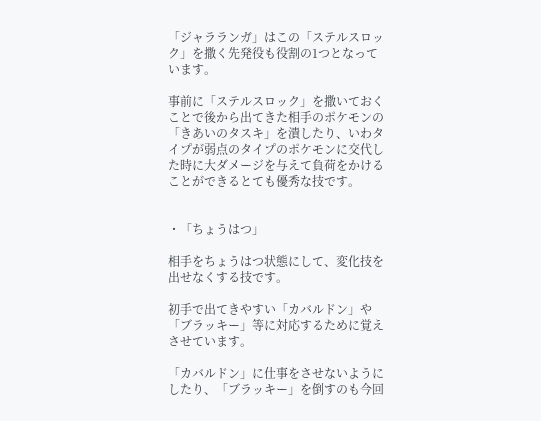「ジャラランガ」はこの「ステルスロック」を撒く先発役も役割の1つとなっています。

事前に「ステルスロック」を撒いておくことで後から出てきた相手のポケモンの「きあいのタスキ」を潰したり、いわタイプが弱点のタイプのポケモンに交代した時に大ダメージを与えて負荷をかけることができるとても優秀な技です。


・「ちょうはつ」

相手をちょうはつ状態にして、変化技を出せなくする技です。

初手で出てきやすい「カバルドン」や「ブラッキー」等に対応するために覚えさせています。

「カバルドン」に仕事をさせないようにしたり、「ブラッキー」を倒すのも今回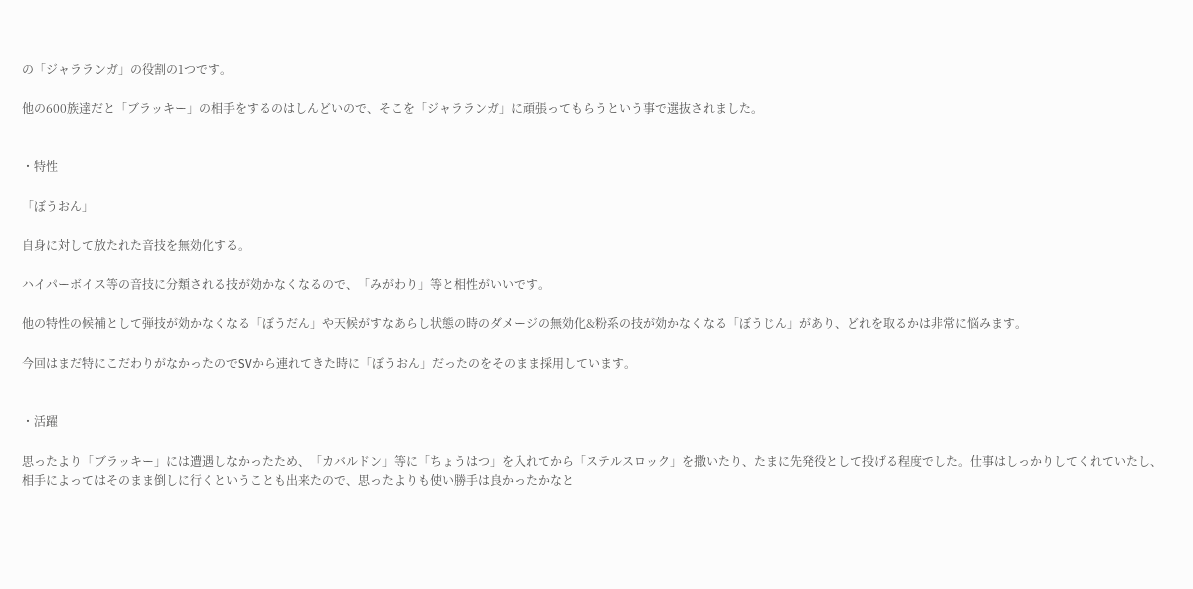の「ジャラランガ」の役割の1つです。

他の600族達だと「ブラッキー」の相手をするのはしんどいので、そこを「ジャラランガ」に頑張ってもらうという事で選抜されました。


・特性

「ぼうおん」

自身に対して放たれた音技を無効化する。

ハイパーボイス等の音技に分類される技が効かなくなるので、「みがわり」等と相性がいいです。

他の特性の候補として弾技が効かなくなる「ぼうだん」や天候がすなあらし状態の時のダメージの無効化&粉系の技が効かなくなる「ぼうじん」があり、どれを取るかは非常に悩みます。

今回はまだ特にこだわりがなかったのでSVから連れてきた時に「ぼうおん」だったのをそのまま採用しています。


・活躍

思ったより「ブラッキー」には遭遇しなかったため、「カバルドン」等に「ちょうはつ」を入れてから「ステルスロック」を撒いたり、たまに先発役として投げる程度でした。仕事はしっかりしてくれていたし、相手によってはそのまま倒しに行くということも出来たので、思ったよりも使い勝手は良かったかなと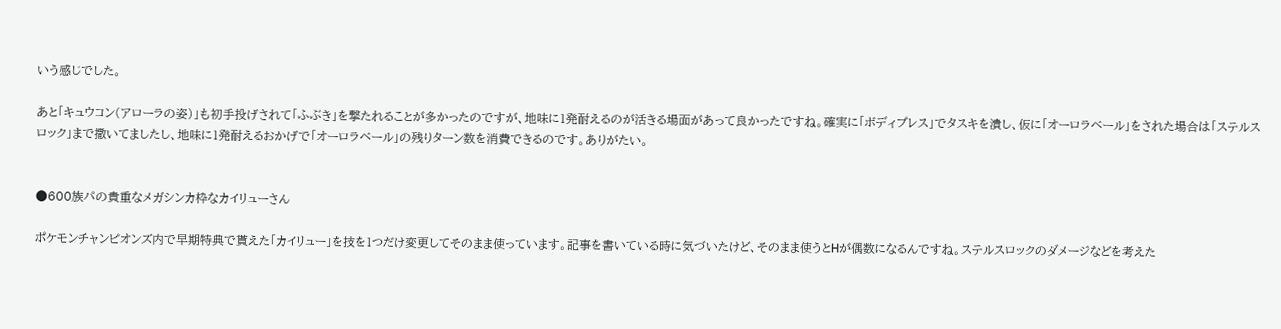いう感じでした。

あと「キュウコン(アローラの姿)」も初手投げされて「ふぶき」を撃たれることが多かったのですが、地味に1発耐えるのが活きる場面があって良かったですね。確実に「ボディプレス」でタスキを潰し、仮に「オーロラベール」をされた場合は「ステルスロック」まで撒いてましたし、地味に1発耐えるおかげで「オーロラベール」の残りターン数を消費できるのです。ありがたい。


●600族パの貴重なメガシンカ枠なカイリューさん

ポケモンチャンピオンズ内で早期特典で貰えた「カイリュー」を技を1つだけ変更してそのまま使っています。記事を書いている時に気づいたけど、そのまま使うとHが偶数になるんですね。ステルスロックのダメージなどを考えた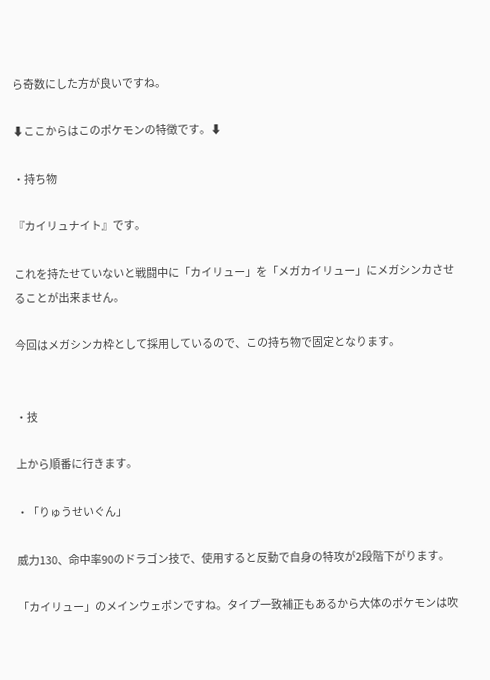ら奇数にした方が良いですね。

⬇ここからはこのポケモンの特徴です。⬇

・持ち物

『カイリュナイト』です。

これを持たせていないと戦闘中に「カイリュー」を「メガカイリュー」にメガシンカさせることが出来ません。

今回はメガシンカ枠として採用しているので、この持ち物で固定となります。


・技

上から順番に行きます。

・「りゅうせいぐん」

威力130、命中率90のドラゴン技で、使用すると反動で自身の特攻が2段階下がります。

「カイリュー」のメインウェポンですね。タイプ一致補正もあるから大体のポケモンは吹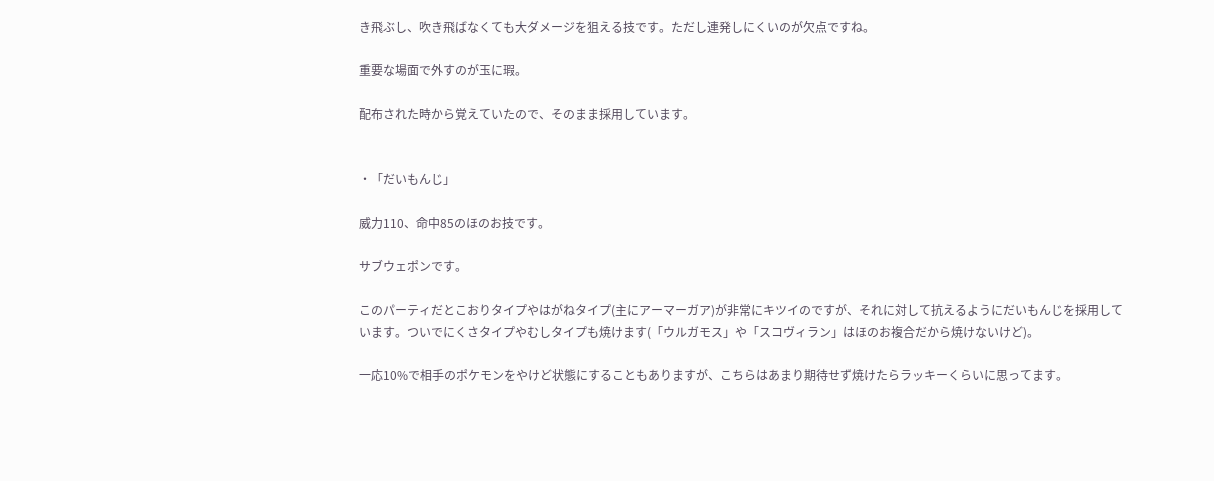き飛ぶし、吹き飛ばなくても大ダメージを狙える技です。ただし連発しにくいのが欠点ですね。

重要な場面で外すのが玉に瑕。

配布された時から覚えていたので、そのまま採用しています。


・「だいもんじ」

威力110、命中85のほのお技です。

サブウェポンです。

このパーティだとこおりタイプやはがねタイプ(主にアーマーガア)が非常にキツイのですが、それに対して抗えるようにだいもんじを採用しています。ついでにくさタイプやむしタイプも焼けます(「ウルガモス」や「スコヴィラン」はほのお複合だから焼けないけど)。

一応10%で相手のポケモンをやけど状態にすることもありますが、こちらはあまり期待せず焼けたらラッキーくらいに思ってます。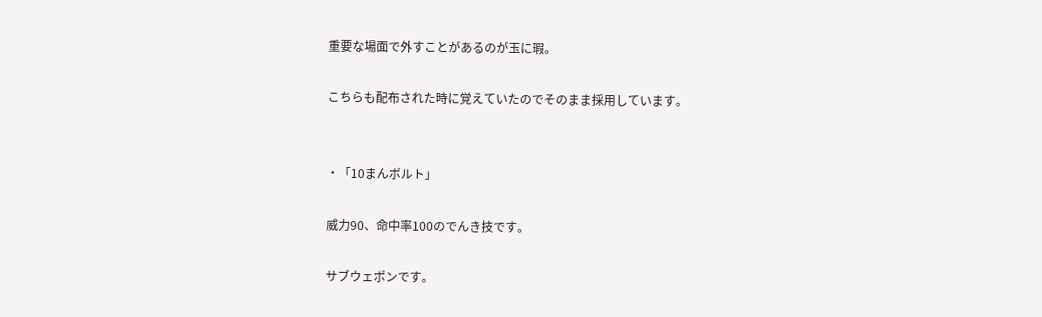重要な場面で外すことがあるのが玉に瑕。

こちらも配布された時に覚えていたのでそのまま採用しています。


・「10まんボルト」

威力90、命中率100のでんき技です。

サブウェポンです。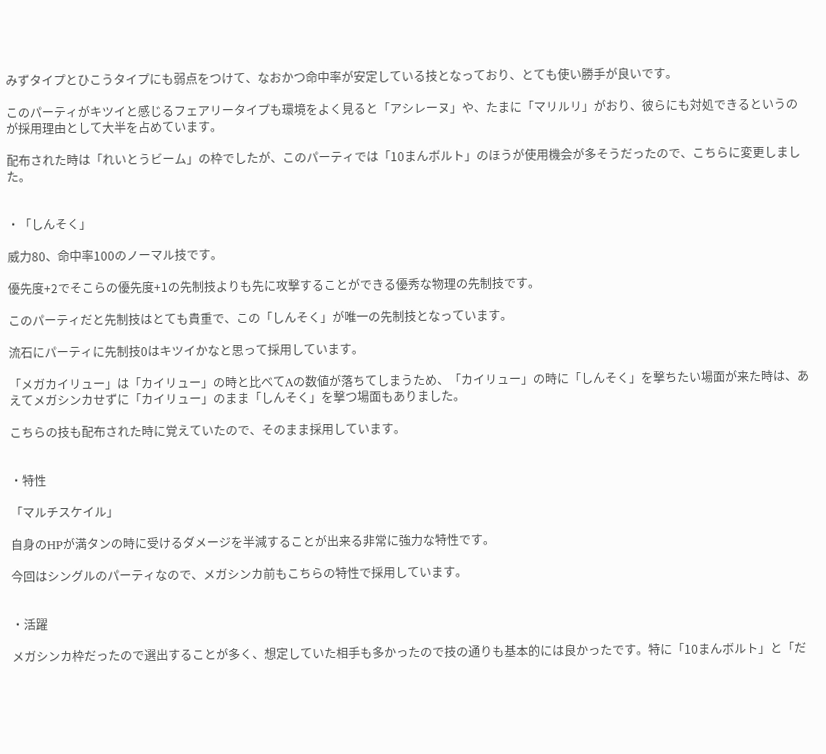みずタイプとひこうタイプにも弱点をつけて、なおかつ命中率が安定している技となっており、とても使い勝手が良いです。

このパーティがキツイと感じるフェアリータイプも環境をよく見ると「アシレーヌ」や、たまに「マリルリ」がおり、彼らにも対処できるというのが採用理由として大半を占めています。

配布された時は「れいとうビーム」の枠でしたが、このパーティでは「10まんボルト」のほうが使用機会が多そうだったので、こちらに変更しました。


・「しんそく」

威力80、命中率100のノーマル技です。

優先度+2でそこらの優先度+1の先制技よりも先に攻撃することができる優秀な物理の先制技です。

このパーティだと先制技はとても貴重で、この「しんそく」が唯一の先制技となっています。

流石にパーティに先制技0はキツイかなと思って採用しています。

「メガカイリュー」は「カイリュー」の時と比べてAの数値が落ちてしまうため、「カイリュー」の時に「しんそく」を撃ちたい場面が来た時は、あえてメガシンカせずに「カイリュー」のまま「しんそく」を撃つ場面もありました。

こちらの技も配布された時に覚えていたので、そのまま採用しています。


・特性

「マルチスケイル」

自身のHPが満タンの時に受けるダメージを半減することが出来る非常に強力な特性です。

今回はシングルのパーティなので、メガシンカ前もこちらの特性で採用しています。


・活躍

メガシンカ枠だったので選出することが多く、想定していた相手も多かったので技の通りも基本的には良かったです。特に「10まんボルト」と「だ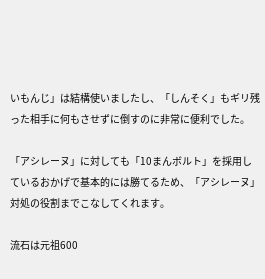いもんじ」は結構使いましたし、「しんそく」もギリ残った相手に何もさせずに倒すのに非常に便利でした。

「アシレーヌ」に対しても「10まんボルト」を採用しているおかげで基本的には勝てるため、「アシレーヌ」対処の役割までこなしてくれます。

流石は元祖600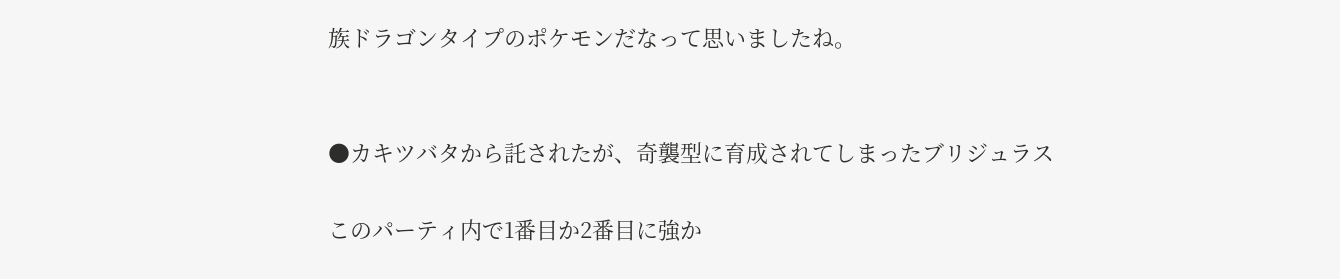族ドラゴンタイプのポケモンだなって思いましたね。


●カキツバタから託されたが、奇襲型に育成されてしまったブリジュラス

このパーティ内で1番目か2番目に強か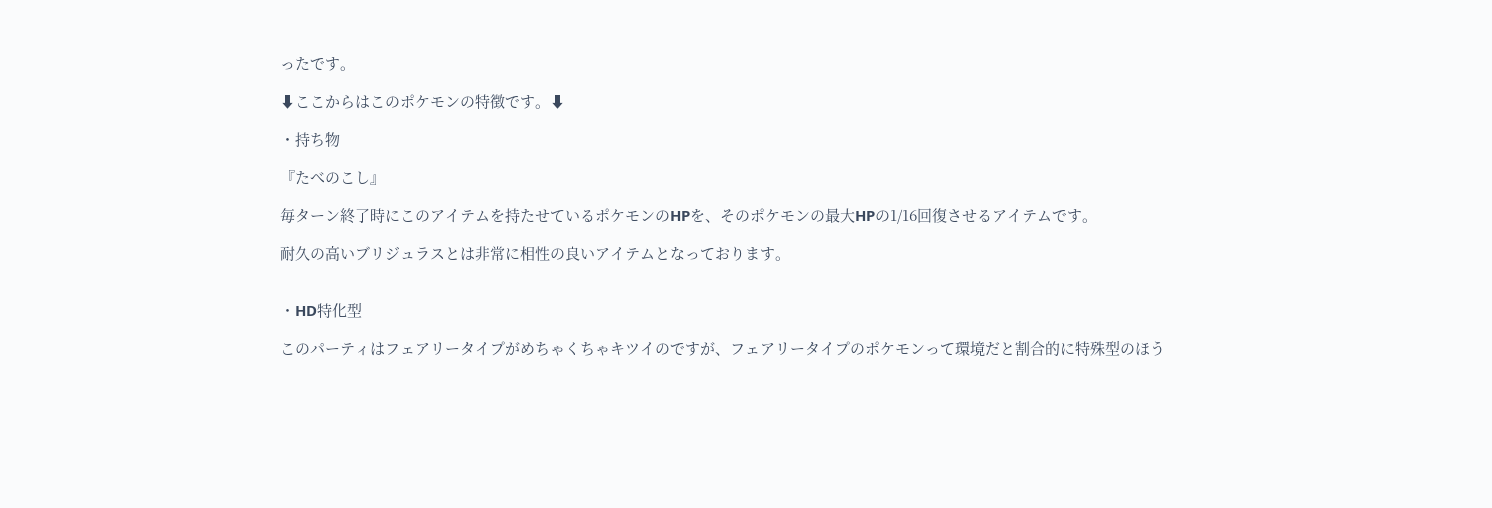ったです。

⬇ここからはこのポケモンの特徴です。⬇

・持ち物

『たべのこし』

毎ターン終了時にこのアイテムを持たせているポケモンのHPを、そのポケモンの最大HPの1/16回復させるアイテムです。

耐久の高いブリジュラスとは非常に相性の良いアイテムとなっております。


・HD特化型

このパーティはフェアリータイプがめちゃくちゃキツイのですが、フェアリータイプのポケモンって環境だと割合的に特殊型のほう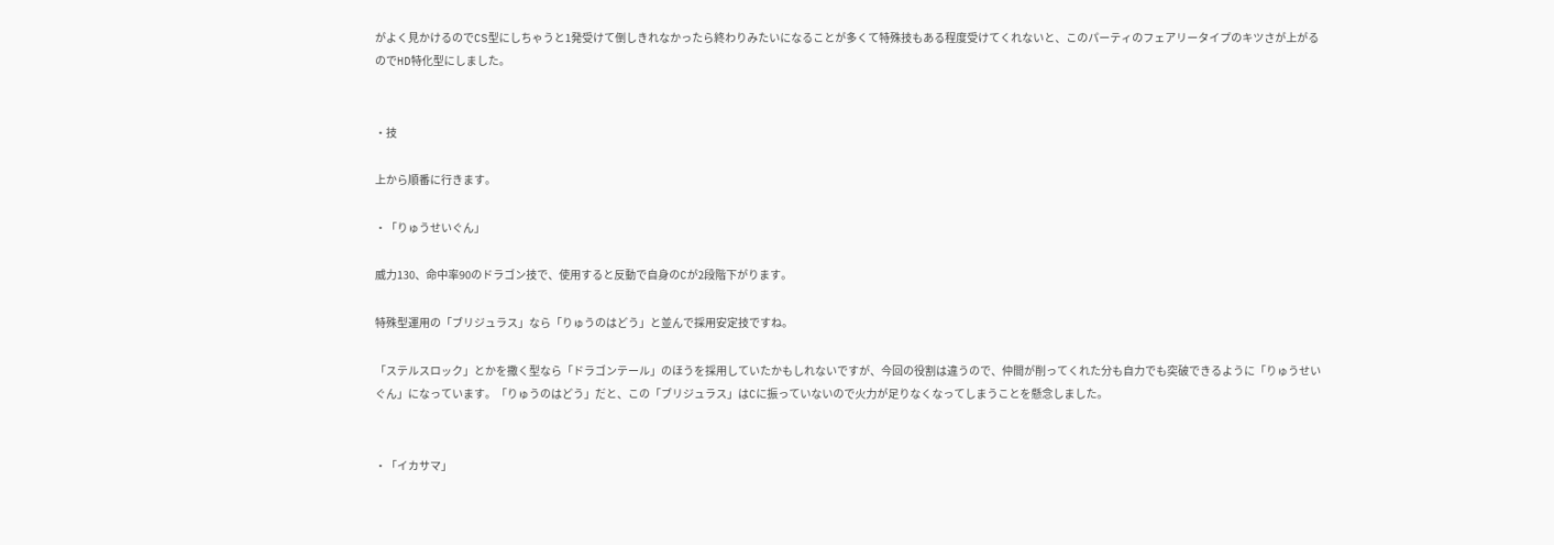がよく見かけるのでCS型にしちゃうと1発受けて倒しきれなかったら終わりみたいになることが多くて特殊技もある程度受けてくれないと、このパーティのフェアリータイプのキツさが上がるのでHD特化型にしました。


・技

上から順番に行きます。

・「りゅうせいぐん」

威力130、命中率90のドラゴン技で、使用すると反動で自身のCが2段階下がります。

特殊型運用の「ブリジュラス」なら「りゅうのはどう」と並んで採用安定技ですね。

「ステルスロック」とかを撒く型なら「ドラゴンテール」のほうを採用していたかもしれないですが、今回の役割は違うので、仲間が削ってくれた分も自力でも突破できるように「りゅうせいぐん」になっています。「りゅうのはどう」だと、この「ブリジュラス」はCに振っていないので火力が足りなくなってしまうことを懸念しました。


・「イカサマ」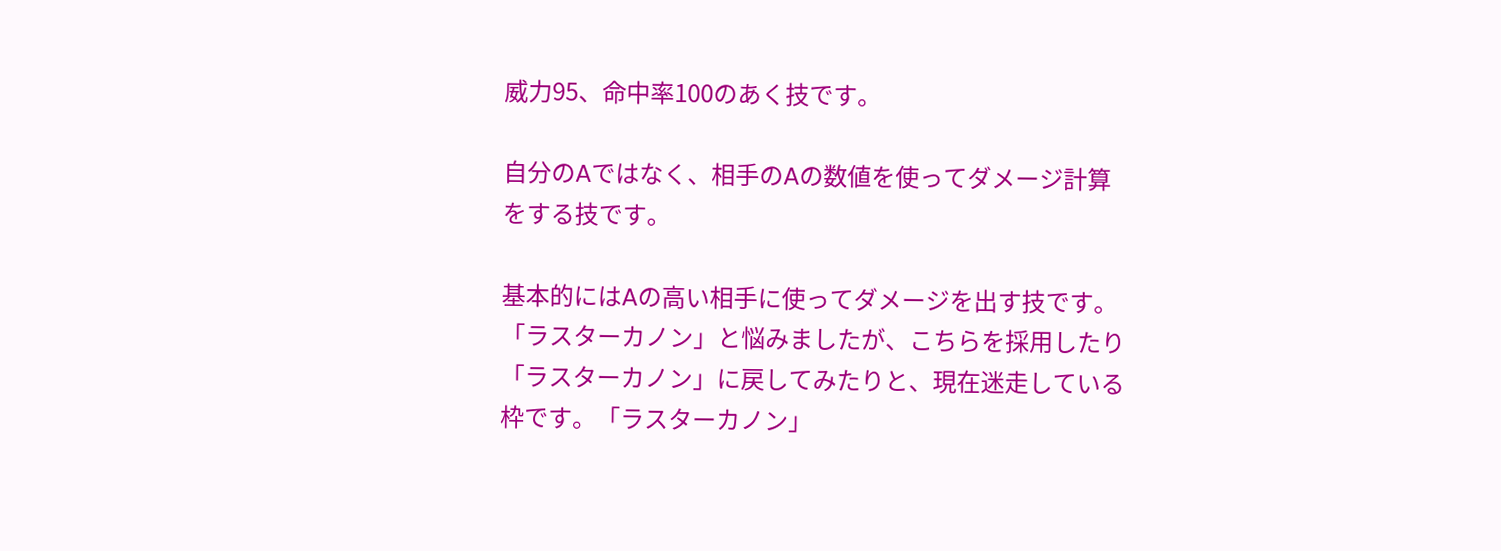威力95、命中率100のあく技です。

自分のAではなく、相手のAの数値を使ってダメージ計算をする技です。

基本的にはAの高い相手に使ってダメージを出す技です。「ラスターカノン」と悩みましたが、こちらを採用したり「ラスターカノン」に戻してみたりと、現在迷走している枠です。「ラスターカノン」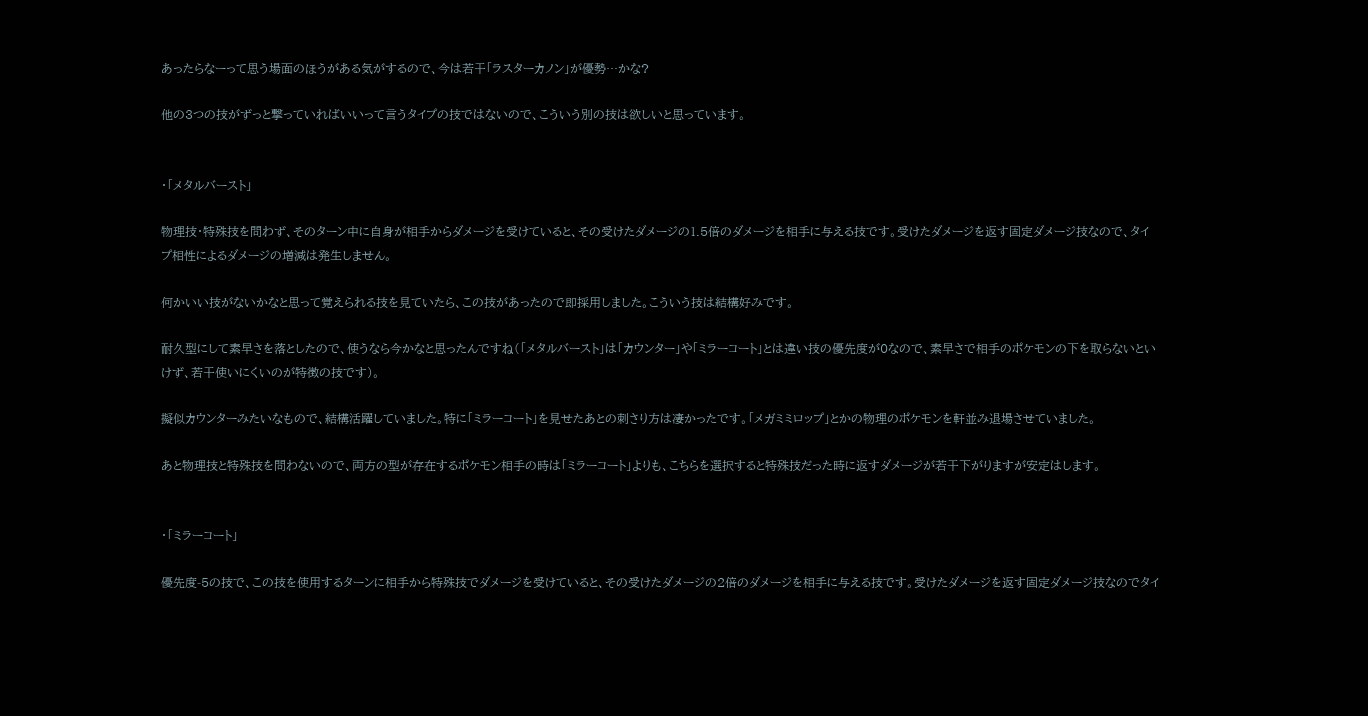あったらなーって思う場面のほうがある気がするので、今は若干「ラスターカノン」が優勢…かな?

他の3つの技がずっと撃っていればいいって言うタイプの技ではないので、こういう別の技は欲しいと思っています。


・「メタルバースト」

物理技・特殊技を問わず、そのターン中に自身が相手からダメージを受けていると、その受けたダメージの1.5倍のダメージを相手に与える技です。受けたダメージを返す固定ダメージ技なので、タイプ相性によるダメージの増減は発生しません。

何かいい技がないかなと思って覚えられる技を見ていたら、この技があったので即採用しました。こういう技は結構好みです。

耐久型にして素早さを落としたので、使うなら今かなと思ったんですね(「メタルバースト」は「カウンター」や「ミラーコート」とは違い技の優先度が0なので、素早さで相手のポケモンの下を取らないといけず、若干使いにくいのが特徴の技です)。

擬似カウンターみたいなもので、結構活躍していました。特に「ミラーコート」を見せたあとの刺さり方は凄かったです。「メガミミロップ」とかの物理のポケモンを軒並み退場させていました。

あと物理技と特殊技を問わないので、両方の型が存在するポケモン相手の時は「ミラーコート」よりも、こちらを選択すると特殊技だった時に返すダメージが若干下がりますが安定はします。


・「ミラーコート」

優先度-5の技で、この技を使用するターンに相手から特殊技でダメージを受けていると、その受けたダメージの2倍のダメージを相手に与える技です。受けたダメージを返す固定ダメージ技なのでタイ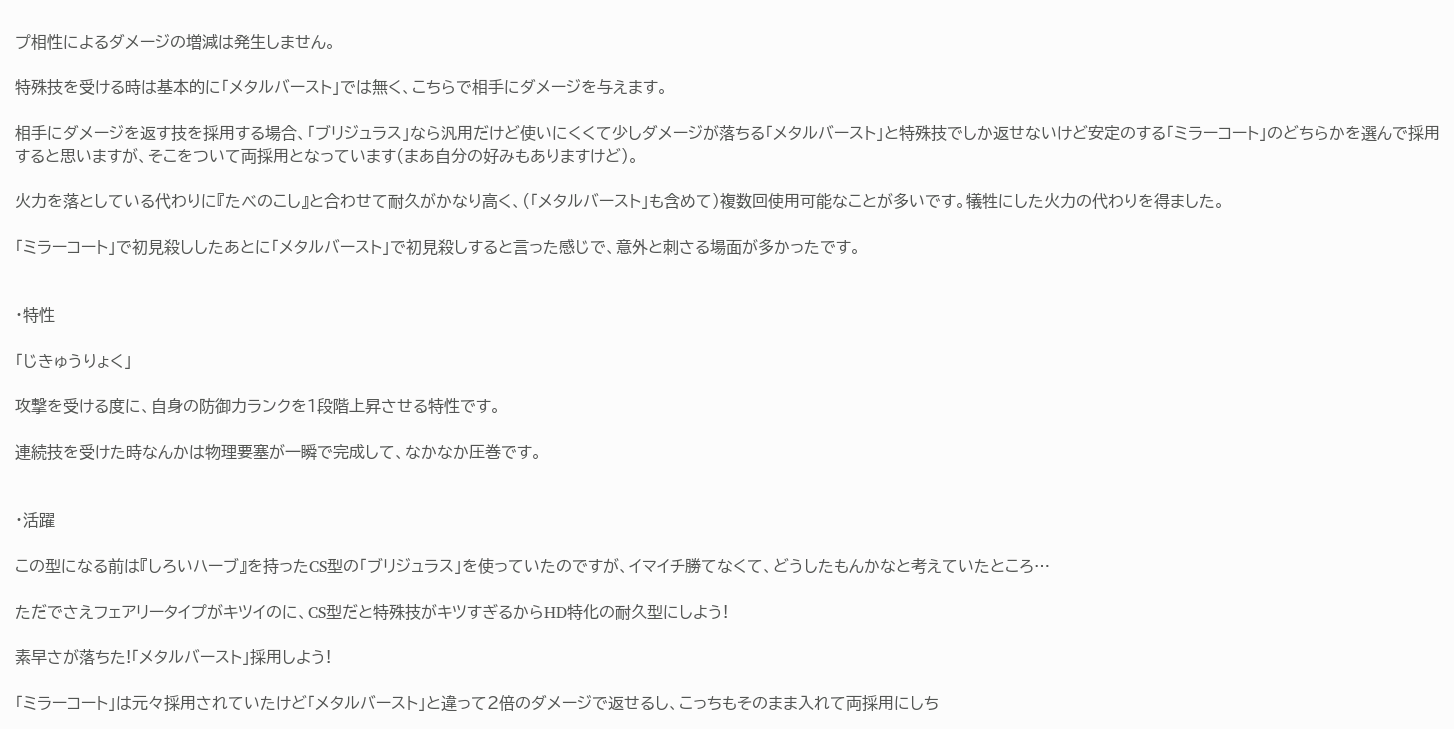プ相性によるダメージの増減は発生しません。

特殊技を受ける時は基本的に「メタルバースト」では無く、こちらで相手にダメージを与えます。

相手にダメージを返す技を採用する場合、「ブリジュラス」なら汎用だけど使いにくくて少しダメージが落ちる「メタルバースト」と特殊技でしか返せないけど安定のする「ミラーコート」のどちらかを選んで採用すると思いますが、そこをついて両採用となっています(まあ自分の好みもありますけど)。

火力を落としている代わりに『たべのこし』と合わせて耐久がかなり高く、(「メタルバースト」も含めて)複数回使用可能なことが多いです。犠牲にした火力の代わりを得ました。

「ミラーコート」で初見殺ししたあとに「メタルバースト」で初見殺しすると言った感じで、意外と刺さる場面が多かったです。


・特性

「じきゅうりょく」

攻撃を受ける度に、自身の防御力ランクを1段階上昇させる特性です。

連続技を受けた時なんかは物理要塞が一瞬で完成して、なかなか圧巻です。


・活躍

この型になる前は『しろいハーブ』を持ったCS型の「ブリジュラス」を使っていたのですが、イマイチ勝てなくて、どうしたもんかなと考えていたところ…

ただでさえフェアリータイプがキツイのに、CS型だと特殊技がキツすぎるからHD特化の耐久型にしよう!

素早さが落ちた!「メタルバースト」採用しよう!

「ミラーコート」は元々採用されていたけど「メタルバースト」と違って2倍のダメージで返せるし、こっちもそのまま入れて両採用にしち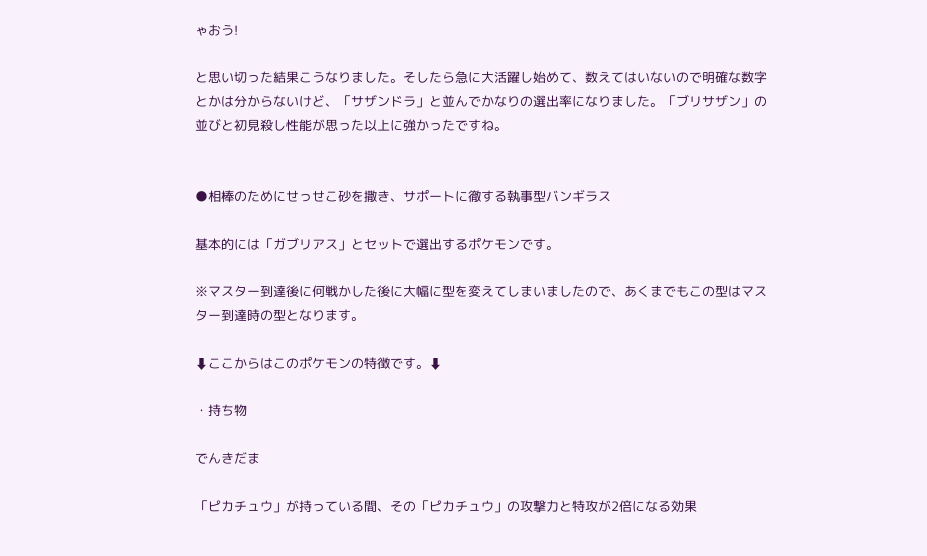ゃおう!

と思い切った結果こうなりました。そしたら急に大活躍し始めて、数えてはいないので明確な数字とかは分からないけど、「サザンドラ」と並んでかなりの選出率になりました。「ブリサザン」の並びと初見殺し性能が思った以上に強かったですね。


●相棒のためにせっせこ砂を撒き、サポートに徹する執事型バンギラス

基本的には「ガブリアス」とセットで選出するポケモンです。

※マスター到達後に何戦かした後に大幅に型を変えてしまいましたので、あくまでもこの型はマスター到達時の型となります。

⬇ここからはこのポケモンの特徴です。⬇

・持ち物

でんきだま

「ピカチュウ」が持っている間、その「ピカチュウ」の攻撃力と特攻が2倍になる効果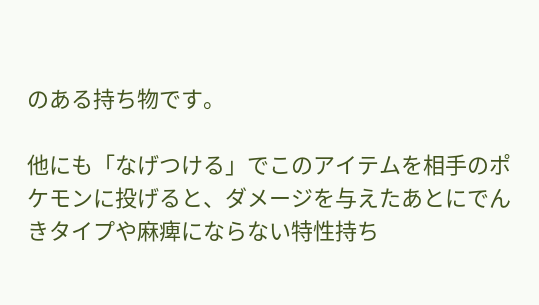のある持ち物です。

他にも「なげつける」でこのアイテムを相手のポケモンに投げると、ダメージを与えたあとにでんきタイプや麻痺にならない特性持ち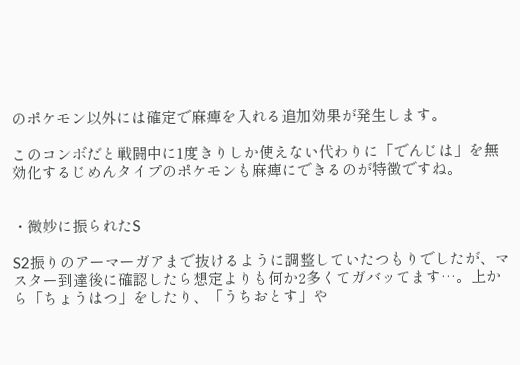のポケモン以外には確定で麻痺を入れる追加効果が発生します。

このコンボだと戦闘中に1度きりしか使えない代わりに「でんじは」を無効化するじめんタイプのポケモンも麻痺にできるのが特徴ですね。


・微妙に振られたS

S2振りのアーマーガアまで抜けるように調整していたつもりでしたが、マスター到達後に確認したら想定よりも何か2多くてガバッてます…。上から「ちょうはつ」をしたり、「うちおとす」や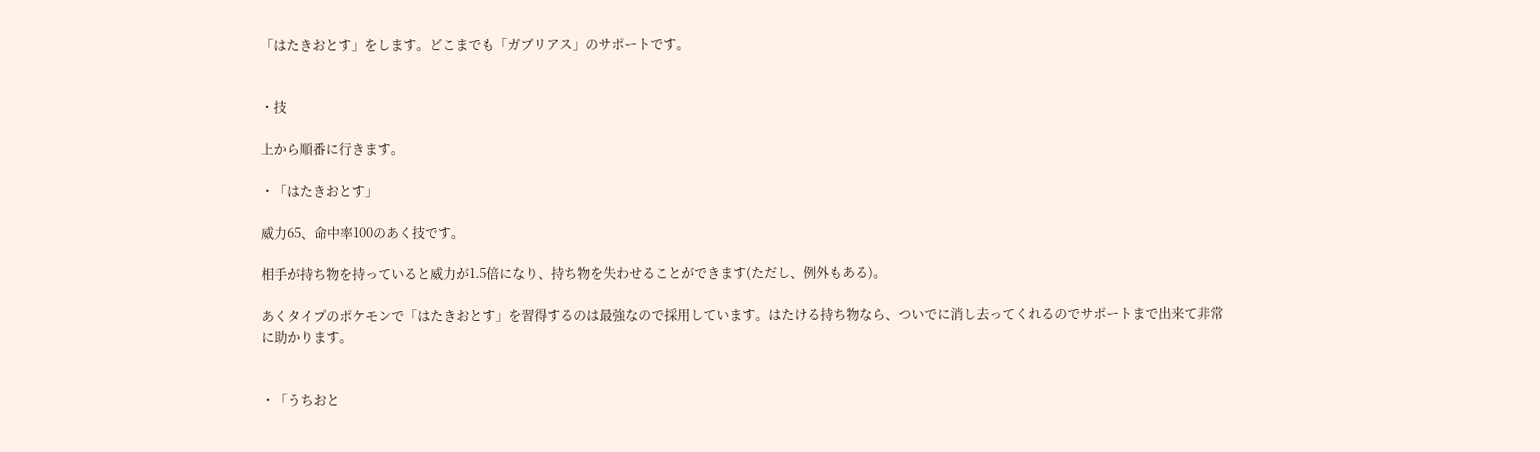「はたきおとす」をします。どこまでも「ガブリアス」のサポートです。


・技

上から順番に行きます。

・「はたきおとす」

威力65、命中率100のあく技です。

相手が持ち物を持っていると威力が1.5倍になり、持ち物を失わせることができます(ただし、例外もある)。

あくタイプのポケモンで「はたきおとす」を習得するのは最強なので採用しています。はたける持ち物なら、ついでに消し去ってくれるのでサポートまで出来て非常に助かります。


・「うちおと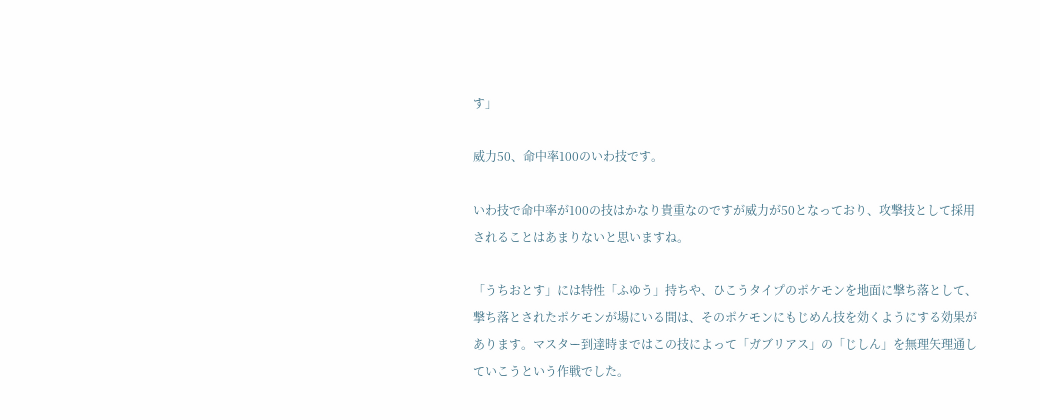す」

威力50、命中率100のいわ技です。

いわ技で命中率が100の技はかなり貴重なのですが威力が50となっており、攻撃技として採用されることはあまりないと思いますね。

「うちおとす」には特性「ふゆう」持ちや、ひこうタイプのポケモンを地面に撃ち落として、撃ち落とされたポケモンが場にいる間は、そのポケモンにもじめん技を効くようにする効果があります。マスター到達時まではこの技によって「ガブリアス」の「じしん」を無理矢理通していこうという作戦でした。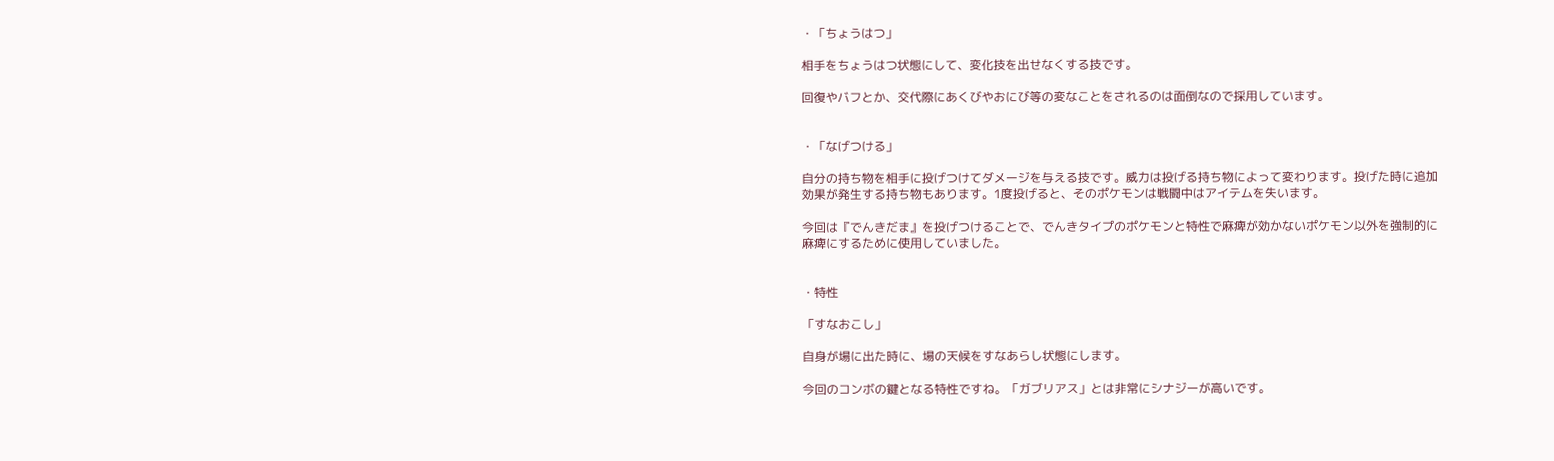・「ちょうはつ」

相手をちょうはつ状態にして、変化技を出せなくする技です。

回復やバフとか、交代際にあくびやおにび等の変なことをされるのは面倒なので採用しています。


・「なげつける」

自分の持ち物を相手に投げつけてダメージを与える技です。威力は投げる持ち物によって変わります。投げた時に追加効果が発生する持ち物もあります。1度投げると、そのポケモンは戦闘中はアイテムを失います。

今回は『でんきだま』を投げつけることで、でんきタイプのポケモンと特性で麻痺が効かないポケモン以外を強制的に麻痺にするために使用していました。


・特性

「すなおこし」

自身が場に出た時に、場の天候をすなあらし状態にします。

今回のコンボの鍵となる特性ですね。「ガブリアス」とは非常にシナジーが高いです。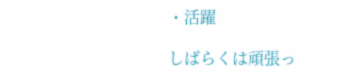・活躍

しばらくは頑張っ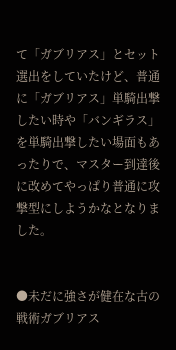て「ガブリアス」とセット選出をしていたけど、普通に「ガブリアス」単騎出撃したい時や「バンギラス」を単騎出撃したい場面もあったりで、マスター到達後に改めてやっぱり普通に攻撃型にしようかなとなりました。


●未だに強さが健在な古の戦術ガブリアス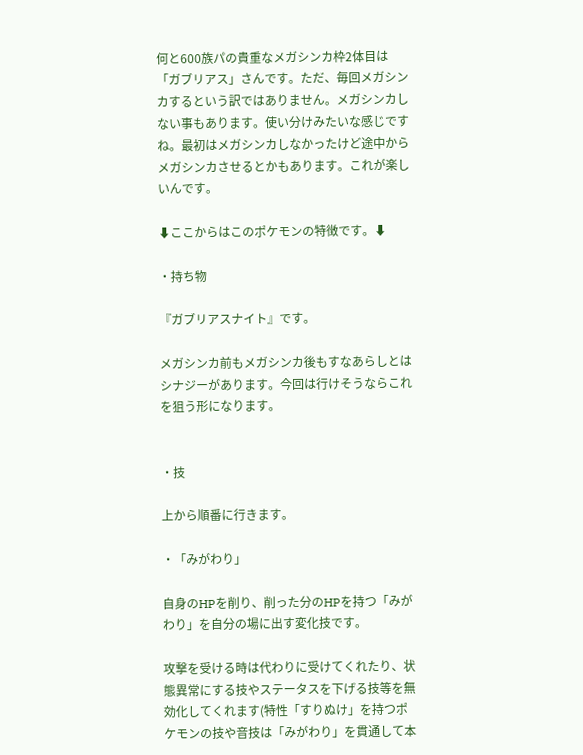何と600族パの貴重なメガシンカ枠2体目は「ガブリアス」さんです。ただ、毎回メガシンカするという訳ではありません。メガシンカしない事もあります。使い分けみたいな感じですね。最初はメガシンカしなかったけど途中からメガシンカさせるとかもあります。これが楽しいんです。

⬇ここからはこのポケモンの特徴です。⬇

・持ち物

『ガブリアスナイト』です。

メガシンカ前もメガシンカ後もすなあらしとはシナジーがあります。今回は行けそうならこれを狙う形になります。


・技

上から順番に行きます。

・「みがわり」

自身のHPを削り、削った分のHPを持つ「みがわり」を自分の場に出す変化技です。

攻撃を受ける時は代わりに受けてくれたり、状態異常にする技やステータスを下げる技等を無効化してくれます(特性「すりぬけ」を持つポケモンの技や音技は「みがわり」を貫通して本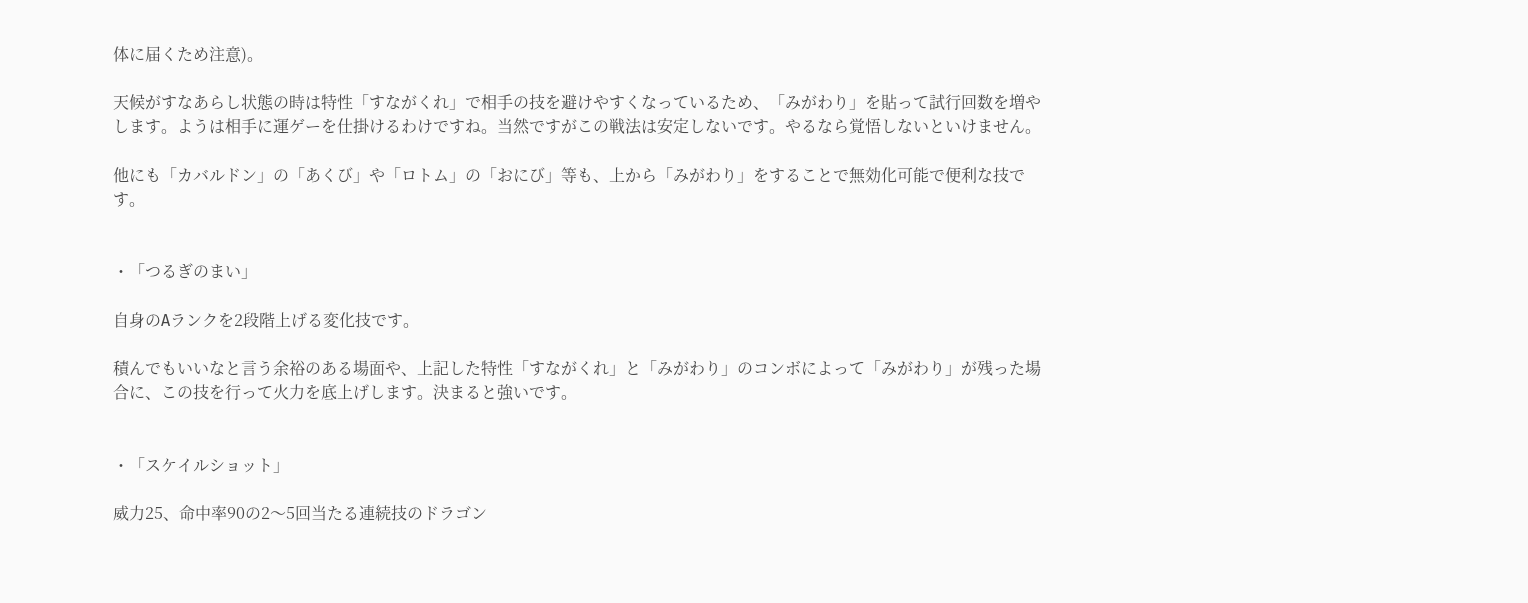体に届くため注意)。

天候がすなあらし状態の時は特性「すながくれ」で相手の技を避けやすくなっているため、「みがわり」を貼って試行回数を増やします。ようは相手に運ゲーを仕掛けるわけですね。当然ですがこの戦法は安定しないです。やるなら覚悟しないといけません。

他にも「カバルドン」の「あくび」や「ロトム」の「おにび」等も、上から「みがわり」をすることで無効化可能で便利な技です。


・「つるぎのまい」

自身のAランクを2段階上げる変化技です。

積んでもいいなと言う余裕のある場面や、上記した特性「すながくれ」と「みがわり」のコンボによって「みがわり」が残った場合に、この技を行って火力を底上げします。決まると強いです。


・「スケイルショット」

威力25、命中率90の2〜5回当たる連続技のドラゴン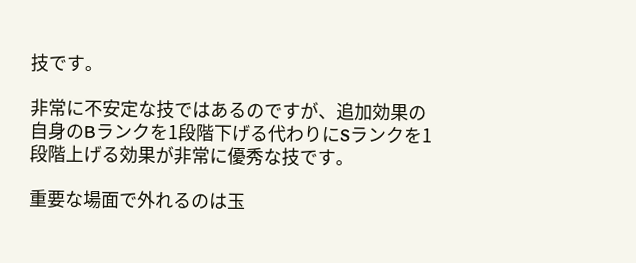技です。

非常に不安定な技ではあるのですが、追加効果の自身のBランクを1段階下げる代わりにSランクを1段階上げる効果が非常に優秀な技です。

重要な場面で外れるのは玉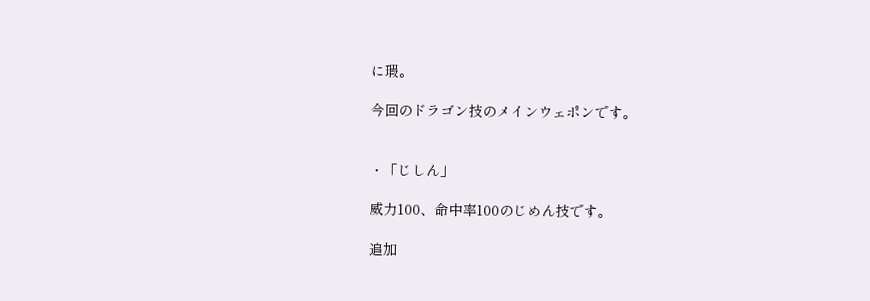に瑕。

今回のドラゴン技のメインウェポンです。


・「じしん」

威力100、命中率100のじめん技です。

追加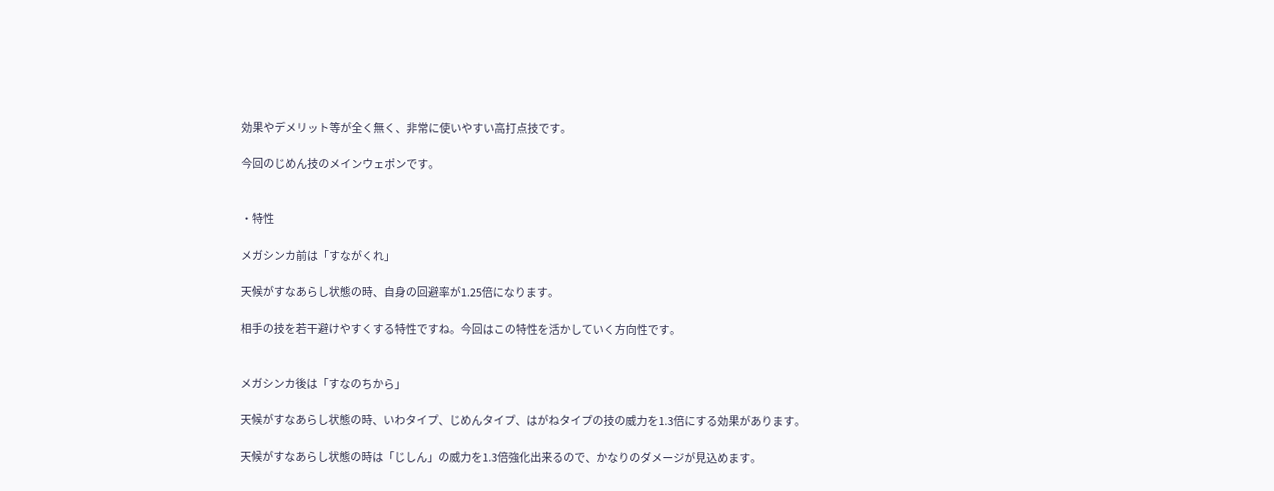効果やデメリット等が全く無く、非常に使いやすい高打点技です。

今回のじめん技のメインウェポンです。


・特性

メガシンカ前は「すながくれ」

天候がすなあらし状態の時、自身の回避率が1.25倍になります。

相手の技を若干避けやすくする特性ですね。今回はこの特性を活かしていく方向性です。


メガシンカ後は「すなのちから」

天候がすなあらし状態の時、いわタイプ、じめんタイプ、はがねタイプの技の威力を1.3倍にする効果があります。

天候がすなあらし状態の時は「じしん」の威力を1.3倍強化出来るので、かなりのダメージが見込めます。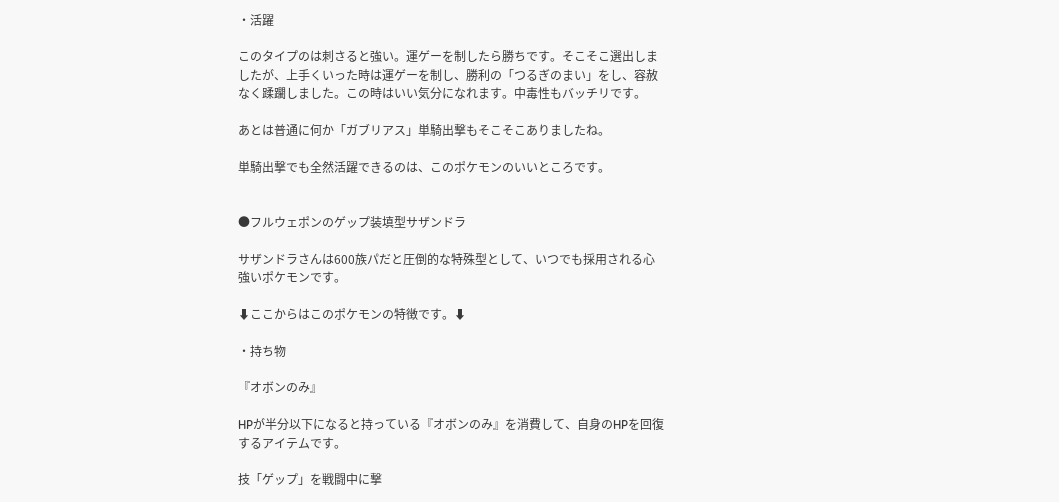・活躍

このタイプのは刺さると強い。運ゲーを制したら勝ちです。そこそこ選出しましたが、上手くいった時は運ゲーを制し、勝利の「つるぎのまい」をし、容赦なく蹂躙しました。この時はいい気分になれます。中毒性もバッチリです。

あとは普通に何か「ガブリアス」単騎出撃もそこそこありましたね。

単騎出撃でも全然活躍できるのは、このポケモンのいいところです。


●フルウェポンのゲップ装填型サザンドラ

サザンドラさんは600族パだと圧倒的な特殊型として、いつでも採用される心強いポケモンです。

⬇ここからはこのポケモンの特徴です。⬇

・持ち物

『オボンのみ』

HPが半分以下になると持っている『オボンのみ』を消費して、自身のHPを回復するアイテムです。

技「ゲップ」を戦闘中に撃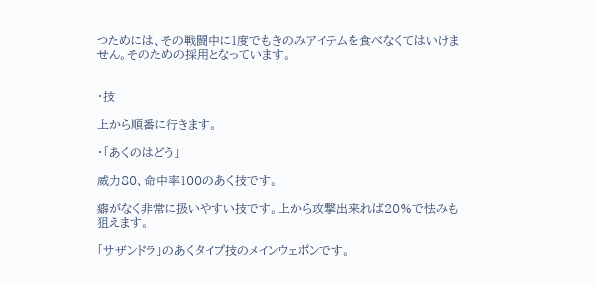つためには、その戦闘中に1度でもきのみアイテムを食べなくてはいけません。そのための採用となっています。


・技

上から順番に行きます。

・「あくのはどう」

威力80、命中率100のあく技です。

癖がなく非常に扱いやすい技です。上から攻撃出来れば20%で怯みも狙えます。

「サザンドラ」のあくタイプ技のメインウェポンです。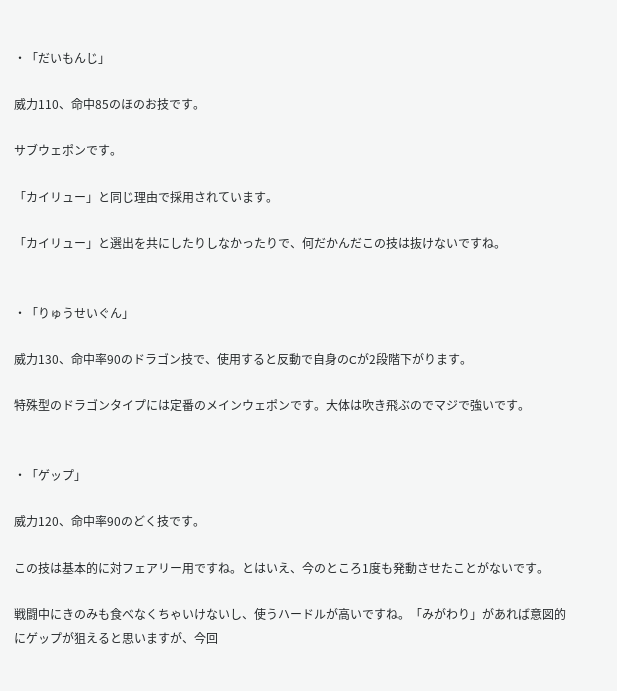・「だいもんじ」

威力110、命中85のほのお技です。

サブウェポンです。

「カイリュー」と同じ理由で採用されています。

「カイリュー」と選出を共にしたりしなかったりで、何だかんだこの技は抜けないですね。


・「りゅうせいぐん」

威力130、命中率90のドラゴン技で、使用すると反動で自身のCが2段階下がります。

特殊型のドラゴンタイプには定番のメインウェポンです。大体は吹き飛ぶのでマジで強いです。


・「ゲップ」

威力120、命中率90のどく技です。

この技は基本的に対フェアリー用ですね。とはいえ、今のところ1度も発動させたことがないです。

戦闘中にきのみも食べなくちゃいけないし、使うハードルが高いですね。「みがわり」があれば意図的にゲップが狙えると思いますが、今回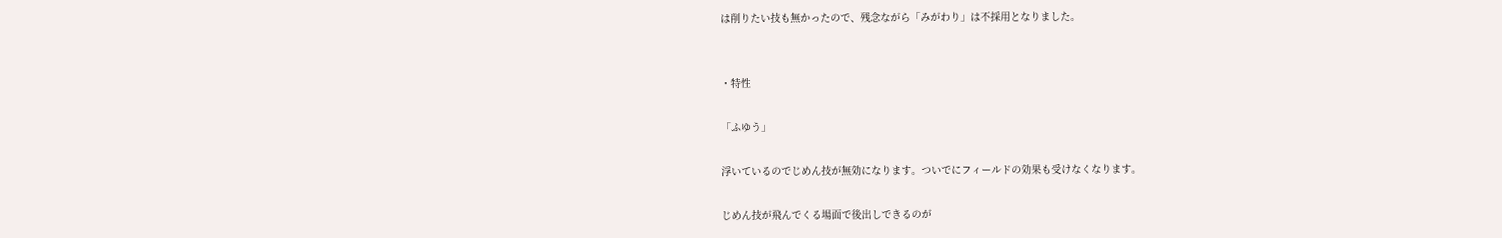は削りたい技も無かったので、残念ながら「みがわり」は不採用となりました。


・特性

「ふゆう」

浮いているのでじめん技が無効になります。ついでにフィールドの効果も受けなくなります。

じめん技が飛んでくる場面で後出しできるのが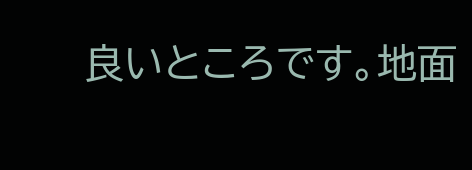良いところです。地面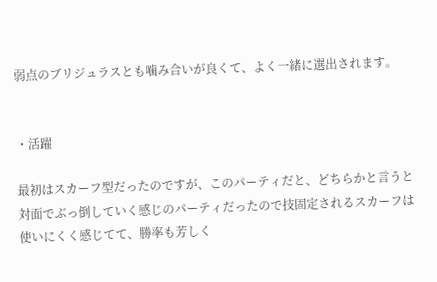弱点のブリジュラスとも噛み合いが良くて、よく一緒に選出されます。


・活躍

最初はスカーフ型だったのですが、このパーティだと、どちらかと言うと対面でぶっ倒していく感じのパーティだったので技固定されるスカーフは使いにくく感じてて、勝率も芳しく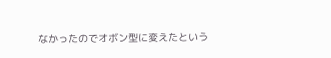なかったのでオボン型に変えたという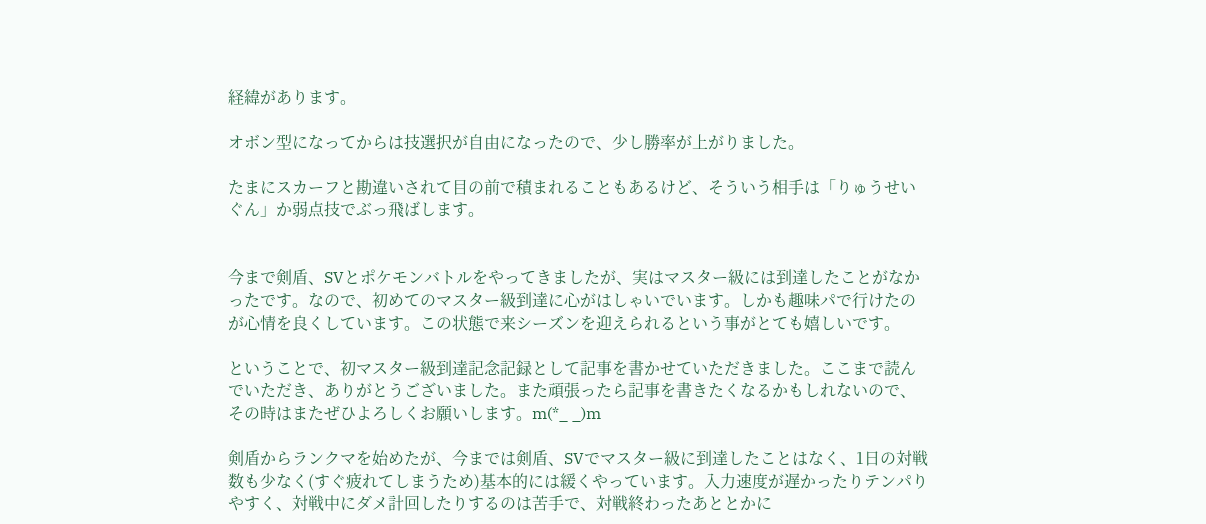経緯があります。

オボン型になってからは技選択が自由になったので、少し勝率が上がりました。

たまにスカーフと勘違いされて目の前で積まれることもあるけど、そういう相手は「りゅうせいぐん」か弱点技でぶっ飛ばします。


今まで剣盾、SVとポケモンバトルをやってきましたが、実はマスター級には到達したことがなかったです。なので、初めてのマスター級到達に心がはしゃいでいます。しかも趣味パで行けたのが心情を良くしています。この状態で来シーズンを迎えられるという事がとても嬉しいです。

ということで、初マスター級到達記念記録として記事を書かせていただきました。ここまで読んでいただき、ありがとうございました。また頑張ったら記事を書きたくなるかもしれないので、その時はまたぜひよろしくお願いします。m(*_ _)m

剣盾からランクマを始めたが、今までは剣盾、SVでマスター級に到達したことはなく、1日の対戦数も少なく(すぐ疲れてしまうため)基本的には緩くやっています。入力速度が遅かったりテンパりやすく、対戦中にダメ計回したりするのは苦手で、対戦終わったあととかに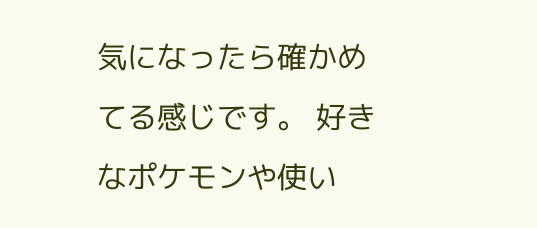気になったら確かめてる感じです。 好きなポケモンや使い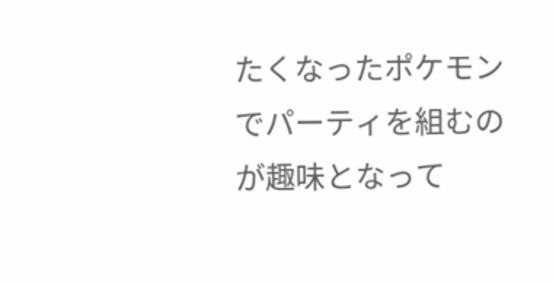たくなったポケモンでパーティを組むのが趣味となって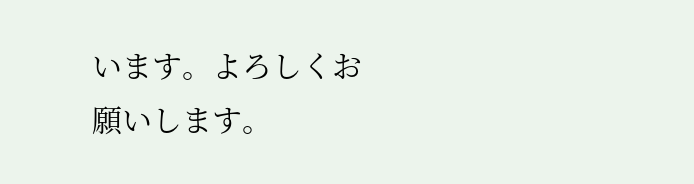います。よろしくお願いします。